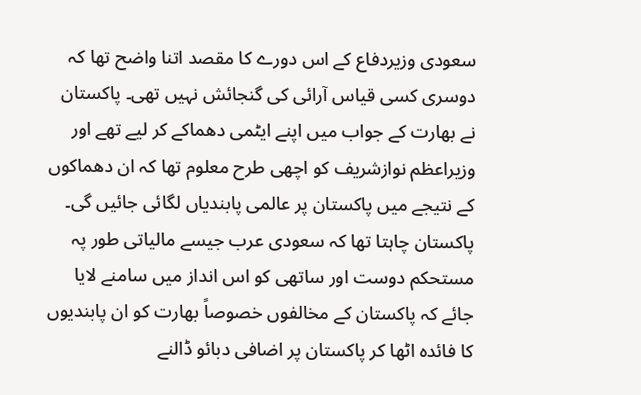سعودی وزیردفاع کے اس دورے کا مقصد اتنا واضح تھا کہ دوسری کسی قیاس آرائی کی گنجائش نہیں تھی۔ پاکستان نے بھارت کے جواب میں اپنے ایٹمی دھماکے کر لیے تھے اور وزیراعظم نوازشریف کو اچھی طرح معلوم تھا کہ ان دھماکوں کے نتیجے میں پاکستان پر عالمی پابندیاں لگائی جائیں گی۔ پاکستان چاہتا تھا کہ سعودی عرب جیسے مالیاتی طور پہ مستحکم دوست اور ساتھی کو اس انداز میں سامنے لایا جائے کہ پاکستان کے مخالفوں خصوصاً بھارت کو ان پابندیوں کا فائدہ اٹھا کر پاکستان پر اضافی دبائو ڈالنے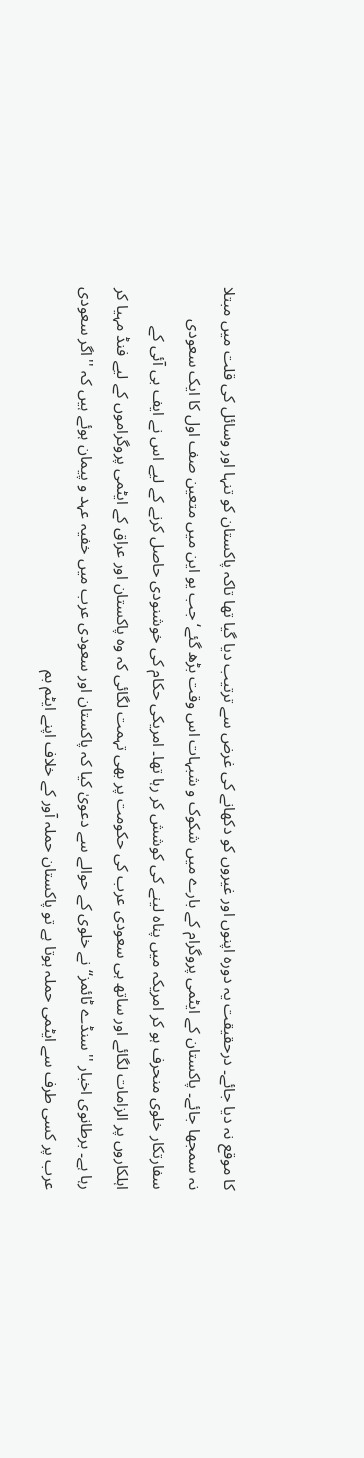کا موقع نہ دیا جائے۔ درحقیقت یہ دورہ اپنوں اور غیروں کو دکھانے کی غرض سے ترتیب دیا گیا تھا تاکہ پاکستان کو تنہا اور وسائل کی قلت میں مبتلا نہ سمجھا جائے۔ پاکستان کے ایٹمی پروگرام کے بارے میں شکوک و شبہات اس وقت بڑھ گئے‘ جب یو این میں متعین صف اول کا ایک سعودی سفارتکار خلوی منحرف ہو کر امریکہ میں پناہ لینے کی کوشش کر رہا تھا۔ امریکی حکام کی خوشنودی حاصل کرنے کے لیے اس نے ایف بی آئی کے اہلکاروں پر الزامات لگائے اور ساتھ ہی سعودی عرب کی حکومت پر بھی تہمت لگائی کہ وہ پاکستان اور عراق کے ایٹمی پروگراموں کے لیے فنڈ مہیا کر رہا ہے۔ برطانوی اخبار ''سنڈے ٹائمز‘‘ نے خلوی کے حوالے سے دعویٰ کیا کہ پاکستان اور سعودی عرب میں خفیہ عہد و پیمان ہوئے ہیں کہ ''اگر سعودی عرب پر کسی طرف سے ایٹمی حملہ ہوتا ہے تو پاکستان حملہ آور کے خلاف اپنے ایٹم بم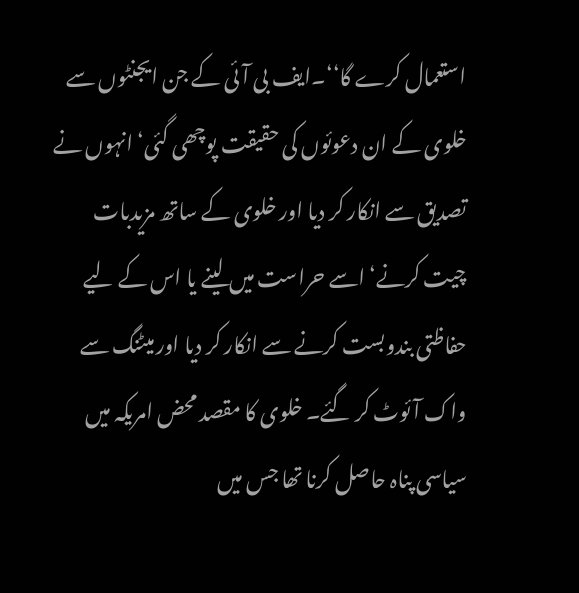استعمال کرے گا‘‘۔ایف بی آئی کے جن ایجنٹوں سے خلوی کے ان دعوئوں کی حقیقت پوچھی گئی‘ انہوں نے تصدیق سے انکار کر دیا اور خلوی کے ساتھ مزیدبات چیت کرنے‘ اسے حراست میں لینے یا اس کے لیے حفاظتی بندوبست کرنے سے انکار کر دیا اور میٹنگ سے واک آئوٹ کر گئے۔ خلوی کا مقصد محض امریکہ میں سیاسی پناہ حاصل کرنا تھا جس میں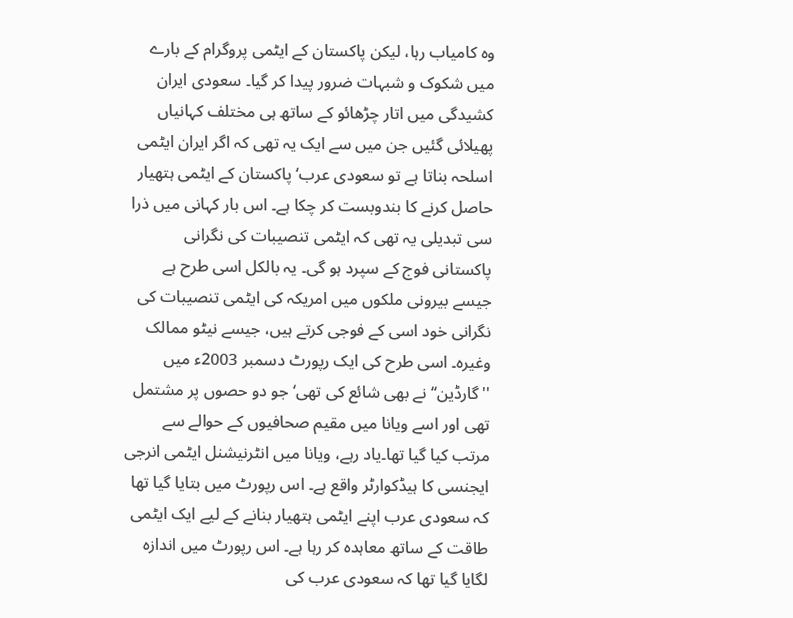وہ کامیاب رہا، لیکن پاکستان کے ایٹمی پروگرام کے بارے میں شکوک و شبہات ضرور پیدا کر گیا۔ سعودی ایران کشیدگی میں اتار چڑھائو کے ساتھ ہی مختلف کہانیاں پھیلائی گئیں جن میں سے ایک یہ تھی کہ اگر ایران ایٹمی اسلحہ بناتا ہے تو سعودی عرب‘ پاکستان کے ایٹمی ہتھیار حاصل کرنے کا بندوبست کر چکا ہے۔ اس بار کہانی میں ذرا سی تبدیلی یہ تھی کہ ایٹمی تنصیبات کی نگرانی پاکستانی فوج کے سپرد ہو گی۔ یہ بالکل اسی طرح ہے جیسے بیرونی ملکوں میں امریکہ کی ایٹمی تنصیبات کی نگرانی خود اسی کے فوجی کرتے ہیں، جیسے نیٹو ممالک وغیرہ۔ اسی طرح کی ایک رپورٹ دسمبر 2003ء میں ''گارڈین‘‘ نے بھی شائع کی تھی‘ جو دو حصوں پر مشتمل تھی اور اسے ویانا میں مقیم صحافیوں کے حوالے سے مرتب کیا گیا تھا۔یاد رہے، ویانا میں انٹرنیشنل ایٹمی انرجی ایجنسی کا ہیڈکوارٹر واقع ہے۔ اس رپورٹ میں بتایا گیا تھا کہ سعودی عرب اپنے ایٹمی ہتھیار بنانے کے لیے ایک ایٹمی طاقت کے ساتھ معاہدہ کر رہا ہے۔ اس رپورٹ میں اندازہ لگایا گیا تھا کہ سعودی عرب کی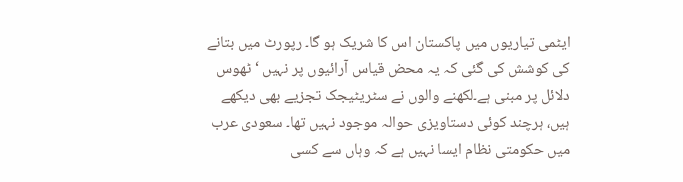ایٹمی تیاریوں میں پاکستان اس کا شریک ہو گا۔ رپورٹ میں بتانے کی کوشش کی گئی کہ یہ محض قیاس آرائیوں پر نہیں ‘ ٹھوس دلائل پر مبنی ہے۔لکھنے والوں نے سٹریٹیجک تجزیے بھی دیکھے ہیں، ہرچند کوئی دستاویزی حوالہ موجود نہیں تھا۔ سعودی عرب میں حکومتی نظام ایسا نہیں ہے کہ وہاں سے کسی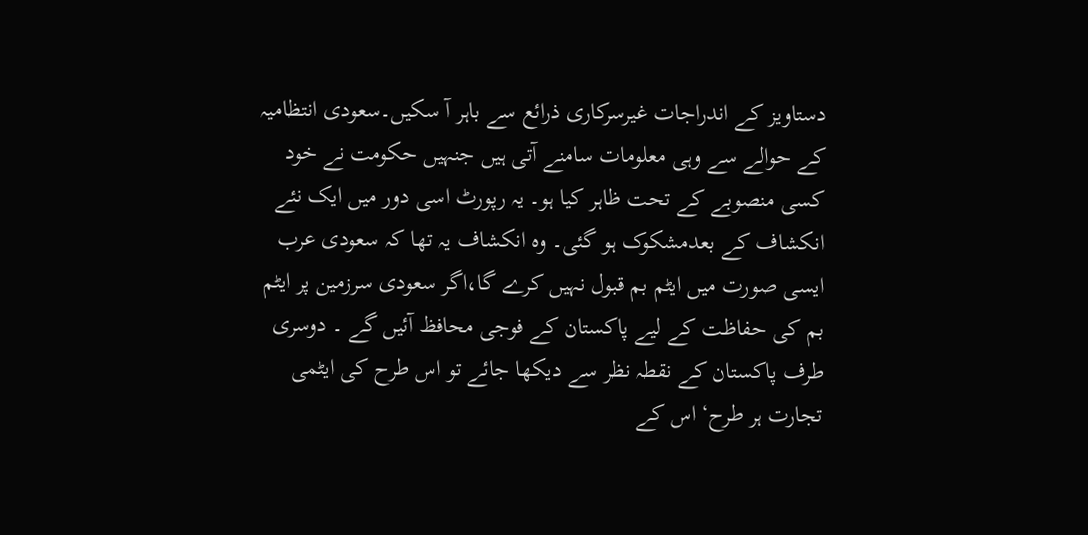دستاویز کے اندراجات غیرسرکاری ذرائع سے باہر آ سکیں۔سعودی انتظامیہ کے حوالے سے وہی معلومات سامنے آتی ہیں جنہیں حکومت نے خود کسی منصوبے کے تحت ظاہر کیا ہو۔ یہ رپورٹ اسی دور میں ایک نئے انکشاف کے بعدمشکوک ہو گئی۔ وہ انکشاف یہ تھا کہ سعودی عرب ایسی صورت میں ایٹم بم قبول نہیں کرے گا،اگر سعودی سرزمین پر ایٹم بم کی حفاظت کے لیے پاکستان کے فوجی محافظ آئیں گے ۔ دوسری طرف پاکستان کے نقطہ نظر سے دیکھا جائے تو اس طرح کی ایٹمی تجارت ہر طرح‘ اس کے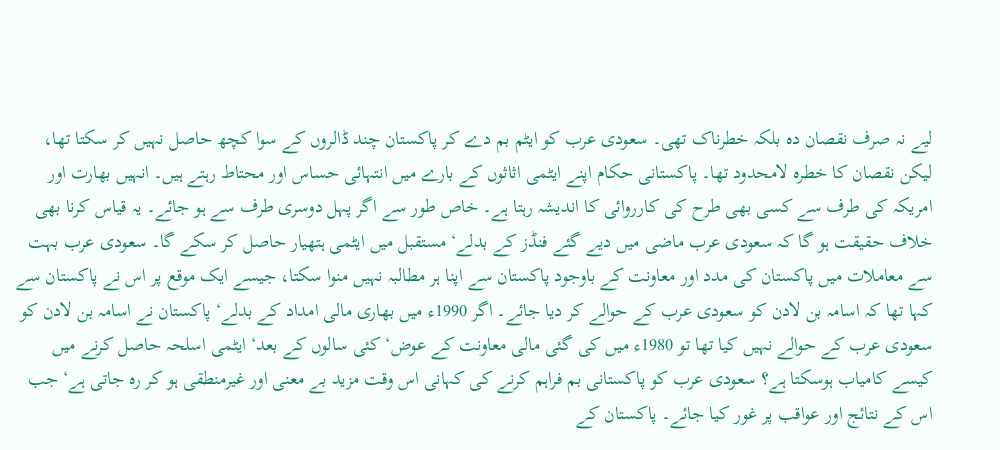لیے نہ صرف نقصان دہ بلکہ خطرناک تھی۔ سعودی عرب کو ایٹم بم دے کر پاکستان چند ڈالروں کے سوا کچھ حاصل نہیں کر سکتا تھا، لیکن نقصان کا خطرہ لامحدود تھا۔ پاکستانی حکام اپنے ایٹمی اثاثوں کے بارے میں انتہائی حساس اور محتاط رہتے ہیں۔ انہیں بھارت اور امریکہ کی طرف سے کسی بھی طرح کی کارروائی کا اندیشہ رہتا ہے۔ خاص طور سے اگر پہل دوسری طرف سے ہو جائے۔ یہ قیاس کرنا بھی خلاف حقیقت ہو گا کہ سعودی عرب ماضی میں دیے گئے فنڈز کے بدلے‘ مستقبل میں ایٹمی ہتھیار حاصل کر سکے گا۔ سعودی عرب بہت سے معاملات میں پاکستان کی مدد اور معاونت کے باوجود پاکستان سے اپنا ہر مطالبہ نہیں منوا سکتا، جیسے ایک موقع پر اس نے پاکستان سے کہا تھا کہ اسامہ بن لادن کو سعودی عرب کے حوالے کر دیا جائے۔ اگر 1990ء میں بھاری مالی امداد کے بدلے‘ پاکستان نے اسامہ بن لادن کو سعودی عرب کے حوالے نہیں کیا تھا تو 1980ء میں کی گئی مالی معاونت کے عوض‘ کئی سالوں کے بعد‘ ایٹمی اسلحہ حاصل کرنے میں کیسے کامیاب ہوسکتا ہے؟ سعودی عرب کو پاکستانی بم فراہم کرنے کی کہانی اس وقت مزید بے معنی اور غیرمنطقی ہو کر رہ جاتی ہے‘ جب اس کے نتائج اور عواقب پر غور کیا جائے۔ پاکستان کے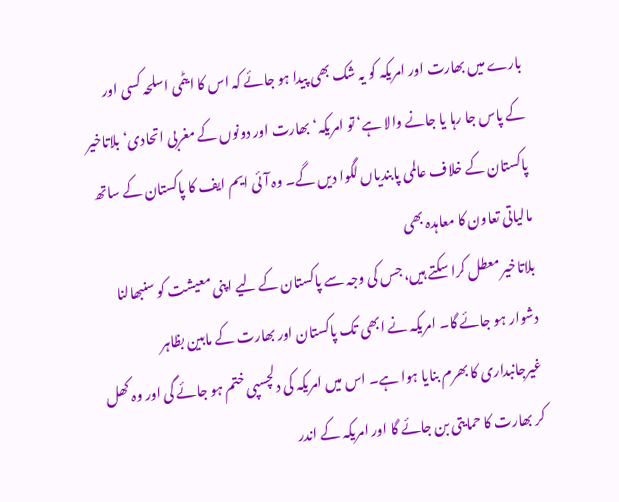بارے میں بھارت اور امریکہ کو یہ شک بھی پیدا ہو جائے کہ اس کا ایٹمی اسلحہ کسی اور کے پاس جا رہا یا جانے والا ہے‘ تو امریکہ‘ بھارت اور دونوں کے مغربی اتحادی‘ بلاتاخیر پاکستان کے خلاف عالمی پابندیاں لگوا دیں گے۔ وہ آئی ایم ایف کا پاکستان کے ساتھ مالیاتی تعاون کا معاہدہ بھی
بلاتاخیر معطل کرا سکتے ہیں، جس کی وجہ سے پاکستان کے لیے اپنی معیشت کو سنبھالنا دشوار ہو جائے گا۔ امریکہ نے ابھی تک پاکستان اور بھارت کے مابین بظاہر غیرجانبداری کا بھرم بنایا ہوا ہے۔ اس میں امریکہ کی دلچسپی ختم ہو جائے گی اور وہ کھل کر بھارت کا حمایتی بن جائے گا اور امریکہ کے اندر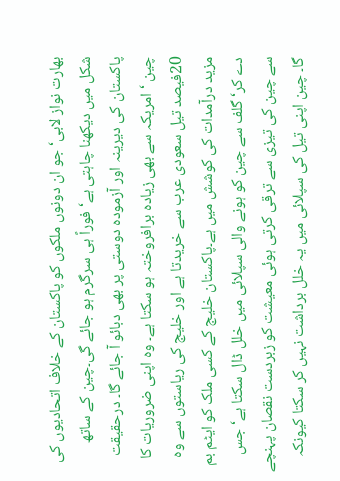بھارت نواز لابی‘ جو ان دونوں ملکوں کو پاکستان کے خلاف اتحادیوں کی شکل میں دیکھنا چاہتی ہے‘ فوراً ہی سرگرم ہو جائے گی۔چین کے ساتھ پاکستان کی دیرینہ اور آزمودہ دوستی پر بھی دبائو آ جائے گا۔ درحقیقت چین ‘ امریکہ سے بھی زیادہ برافروختہ ہو سکتا ہے۔ وہ اپنی ضروریات کا 20فیصد تیل سعودی عرب سے خریدتا ہے اور خلیج کی ریاستوں سے وہ مزید درآمدات کی کوشش میں ہے۔پاکستان خلیج کے کسی ملک کو ایٹم بم دے کر‘ گلف سے چین کو ہونے والی سپلائی میں خلل ڈال سکتا ہے‘ جس سے چین کی تیزی سے ترقی کرتی ہوئی معیشت کو زبردست نقصان پہنچے گا۔ چین اپنی تیل کی سپلائی میں یہ خلل برداشت نہیں کر سکتا کیونکہ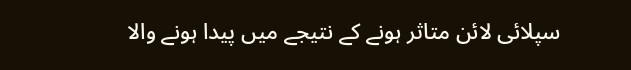سپلائی لائن متاثر ہونے کے نتیجے میں پیدا ہونے والا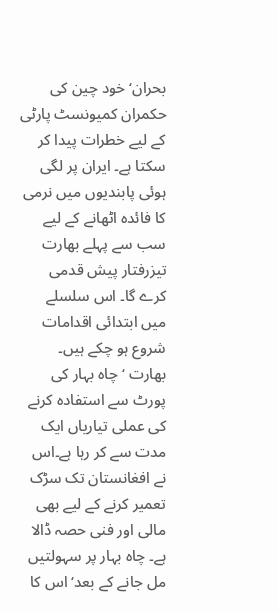بحران‘ خود چین کی حکمران کمیونسٹ پارٹی کے لیے خطرات پیدا کر سکتا ہے۔ ایران پر لگی ہوئی پابندیوں میں نرمی کا فائدہ اٹھانے کے لیے سب سے پہلے بھارت تیزرفتار پیش قدمی کرے گا۔ اس سلسلے میں ابتدائی اقدامات شروع ہو چکے ہیں۔ بھارت ‘ چاہ بہار کی پورٹ سے استفادہ کرنے کی عملی تیاریاں ایک مدت سے کر رہا ہے۔اس نے افغانستان تک سڑک تعمیر کرنے کے لیے بھی مالی اور فنی حصہ ڈالا ہے۔ چاہ بہار پر سہولتیں مل جانے کے بعد‘ اس کا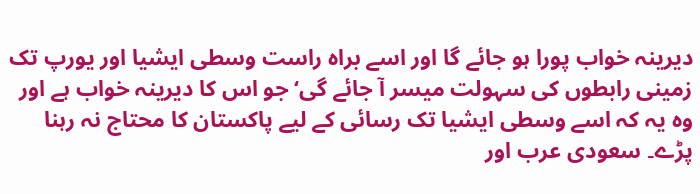دیرینہ خواب پورا ہو جائے گا اور اسے براہ راست وسطی ایشیا اور یورپ تک زمینی رابطوں کی سہولت میسر آ جائے گی‘ جو اس کا دیرینہ خواب ہے اور وہ یہ کہ اسے وسطی ایشیا تک رسائی کے لیے پاکستان کا محتاج نہ رہنا پڑے۔ سعودی عرب اور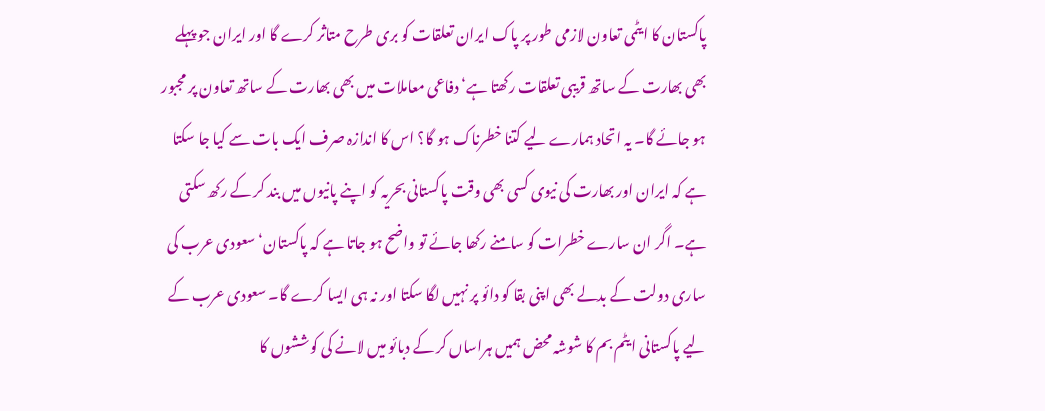پاکستان کا ایٹمی تعاون لازمی طور پر پاک ایران تعلقات کو بری طرح متاثر کرے گا اور ایران جو پہلے بھی بھارت کے ساتھ قریبی تعلقات رکھتا ہے‘ دفاعی معاملات میں بھی بھارت کے ساتھ تعاون پر مجبور ہو جائے گا۔ یہ اتحاد ہمارے لیے کتنا خطرناک ہو گا؟ اس کا اندازہ صرف ایک بات سے کیا جا سکتا ہے کہ ایران اور بھارت کی نیوی کسی بھی وقت پاکستانی بحریہ کو اپنے پانیوں میں بند کر کے رکھ سکتی ہے۔ اگر ان سارے خطرات کو سامنے رکھا جائے تو واضح ہو جاتا ہے کہ پاکستان‘ سعودی عرب کی ساری دولت کے بدلے بھی اپنی بقا کو دائو پر نہیں لگا سکتا اور نہ ہی ایسا کرے گا۔ سعودی عرب کے لیے پاکستانی ایٹم بم کا شوشہ محض ہمیں ہراساں کر کے دبائو میں لانے کی کوششوں کا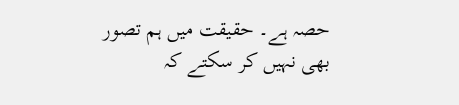حصہ ہے۔ حقیقت میں ہم تصور بھی نہیں کر سکتے کہ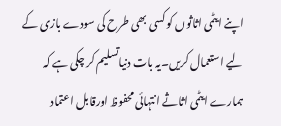اپنے ایٹمی اثاثوں کو کسی بھی طرح کی سودے بازی کے لیے استعمال کریں۔یہ بات دنیاتسلیم کر چکی ہے کہ ہمارے ایٹمی اثاثے انتہائی محفوظ اورقابل اعتماد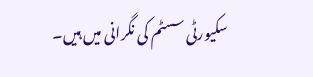سکیورٹی سسٹم کی نگرانی میں ہیں۔